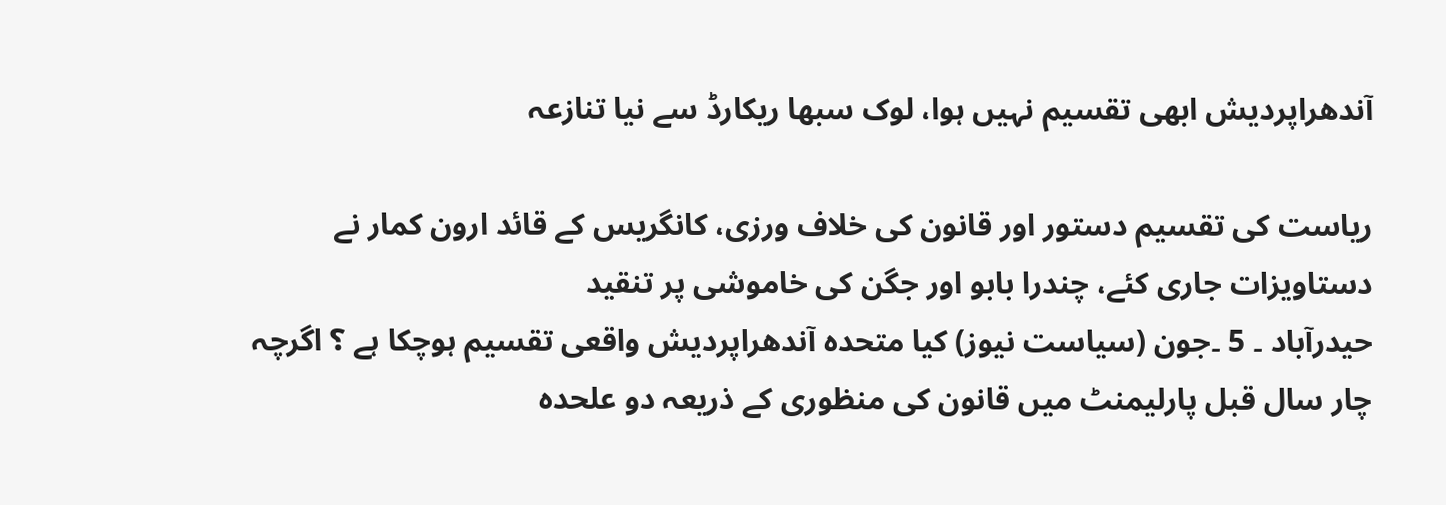آندھراپردیش ابھی تقسیم نہیں ہوا، لوک سبھا ریکارڈ سے نیا تنازعہ

ریاست کی تقسیم دستور اور قانون کی خلاف ورزی، کانگریس کے قائد ارون کمار نے دستاویزات جاری کئے، چندرا بابو اور جگن کی خاموشی پر تنقید
حیدرآباد ۔ 5 ۔جون (سیاست نیوز) کیا متحدہ آندھراپردیش واقعی تقسیم ہوچکا ہے ؟ اگرچہ چار سال قبل پارلیمنٹ میں قانون کی منظوری کے ذریعہ دو علحدہ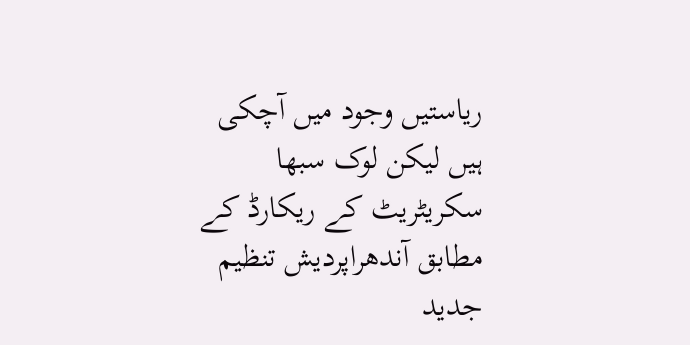ریاستیں وجود میں آچکی ہیں لیکن لوک سبھا سکریٹریٹ کے ریکارڈ کے مطابق آندھراپردیش تنظیم جدید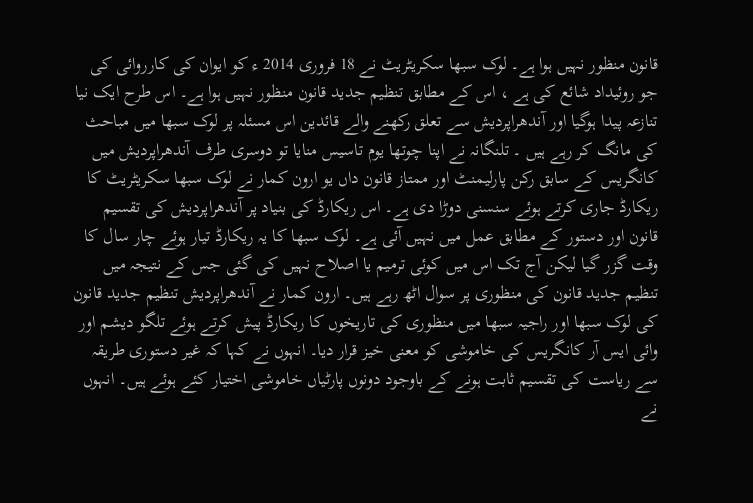قانون منظور نہیں ہوا ہے۔ لوک سبھا سکریٹریٹ نے 18 فروری 2014 ء کو ایوان کی کارروائی کی جو روئیداد شائع کی ہے ، اس کے مطابق تنظیم جدید قانون منظور نہیں ہوا ہے۔ اس طرح ایک نیا تنازعہ پیدا ہوگیا اور آندھراپردیش سے تعلق رکھنے والے قائدین اس مسئلہ پر لوک سبھا میں مباحث کی مانگ کر رہے ہیں ۔ تلنگانہ نے اپنا چوتھا یوم تاسیس منایا تو دوسری طرف آندھراپردیش میں کانگریس کے سابق رکن پارلیمنٹ اور ممتاز قانون داں یو ارون کمار نے لوک سبھا سکریٹریٹ کا ریکارڈ جاری کرتے ہوئے سنسنی دوڑا دی ہے۔ اس ریکارڈ کی بنیاد پر آندھراپردیش کی تقسیم قانون اور دستور کے مطابق عمل میں نہیں آئی ہے۔ لوک سبھا کا یہ ریکارڈ تیار ہوئے چار سال کا وقت گزر گیا لیکن آج تک اس میں کوئی ترمیم یا اصلاح نہیں کی گئی جس کے نتیجہ میں تنظیم جدید قانون کی منظوری پر سوال اٹھ رہے ہیں۔ ارون کمار نے آندھراپردیش تنظیم جدید قانون کی لوک سبھا اور راجیہ سبھا میں منظوری کی تاریخوں کا ریکارڈ پیش کرتے ہوئے تلگو دیشم اور وائی ایس آر کانگریس کی خاموشی کو معنی خیز قرار دیا۔ انہوں نے کہا کہ غیر دستوری طریقہ سے ریاست کی تقسیم ثابت ہونے کے باوجود دونوں پارٹیاں خاموشی اختیار کئے ہوئے ہیں۔ انہوں نے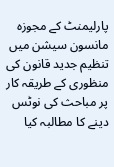پارلیمنٹ کے مجوزہ مانسون سیشن میں تنظیم جدید قانون کی منظوری کے طریقہ کار پر مباحث کی نوٹس دینے کا مطالبہ کیا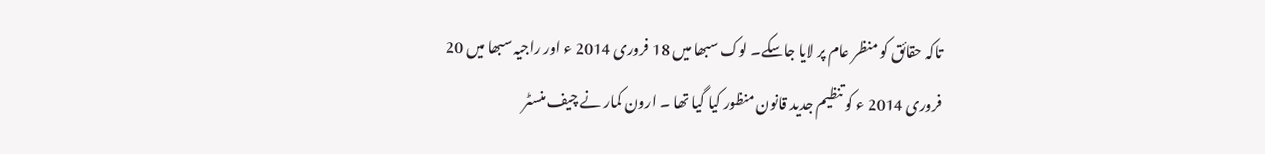تاکہ حقائق کو منظر عام پر لایا جاسکے۔ لوک سبھا میں 18 فروری 2014 ء اور راجیہ سبھا میں 20 فروری 2014 ء کو تنظیم جدید قانون منظور کیا گیا تھا ۔ ارون کمار نے چیف منسٹر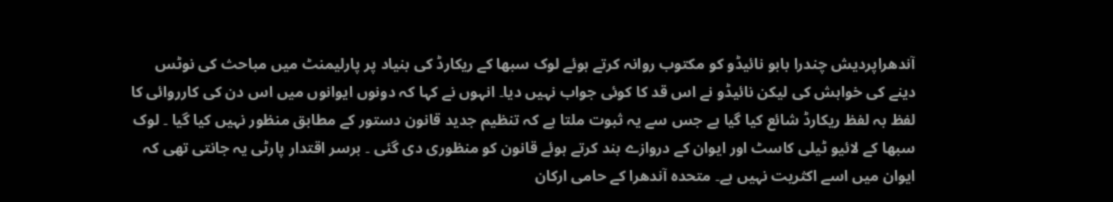آندھراپردیش چندرا بابو نائیڈو کو مکتوب روانہ کرتے ہوئے لوک سبھا کے ریکارڈ کی بنیاد پر پارلیمنٹ میں مباحث کی نوٹس دینے کی خواہش کی لیکن نائیڈو نے اس قد کا کوئی جواب نہیں دیا۔ انہوں نے کہا کہ دونوں ایوانوں میں اس دن کی کارروائی کا لفظ بہ لفظ ریکارڈ شائع کیا گیا ہے جس سے یہ ثبوت ملتا ہے کہ تنظیم جدید قانون دستور کے مطابق منظور نہیں کیا گیا ۔ لوک سبھا کے لائیو ٹیلی کاسٹ اور ایوان کے دروازے بند کرتے ہوئے قانون کو منظوری دی گئی ۔ برسر اقتدار پارٹی یہ جانتی تھی کہ ایوان میں اسے اکثریت نہیں ہے۔ متحدہ آندھرا کے حامی ارکان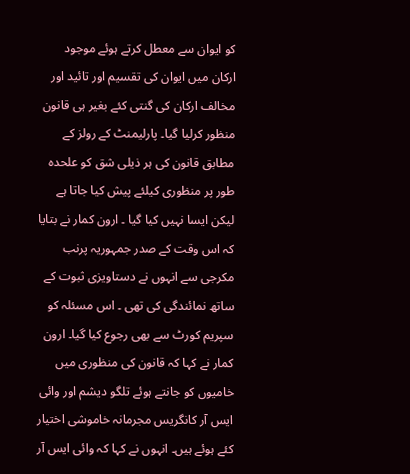کو ایوان سے معطل کرتے ہوئے موجود ارکان میں ایوان کی تقسیم اور تائید اور مخالف ارکان کی گنتی کئے بغیر ہی قانون منظور کرلیا گیا۔ پارلیمنٹ کے رولز کے مطابق قانون کی ہر ذیلی شق کو علحدہ طور پر منظوری کیلئے پیش کیا جاتا ہے لیکن ایسا نہیں کیا گیا ۔ ارون کمار نے بتایا کہ اس وقت کے صدر جمہوریہ پرنب مکرجی سے انہوں نے دستاویزی ثبوت کے ساتھ نمائندگی کی تھی ۔ اس مسئلہ کو سپریم کورٹ سے بھی رجوع کیا گیا۔ ارون کمار نے کہا کہ قانون کی منظوری میں خامیوں کو جانتے ہوئے تلگو دیشم اور وائی ایس آر کانگریس مجرمانہ خاموشی اختیار کئے ہوئے ہیں۔ انہوں نے کہا کہ وائی ایس آر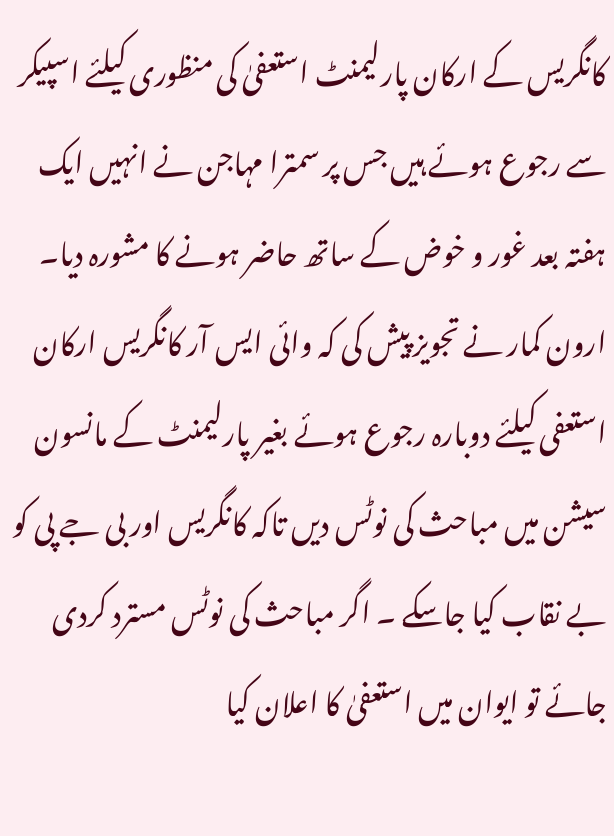کانگریس کے ارکان پارلیمنٹ استعفیٰ کی منظوری کیلئے اسپیکر سے رجوع ہوئے ہیں جس پر سمترا مہاجن نے انہیں ایک ہفتہ بعد غور و خوض کے ساتھ حاضر ہونے کا مشورہ دیا۔ ارون کمار نے تجویز پیش کی کہ وائی ایس آر کانگریس ارکان استعفی کیلئے دوبارہ رجوع ہوئے بغیر پارلیمنٹ کے مانسون سیشن میں مباحث کی نوٹس دیں تاکہ کانگریس اور بی جے پی کو بے نقاب کیا جاسکے ۔ اگر مباحث کی نوٹس مسترد کردی جائے تو ایوان میں استعفیٰ کا اعلان کیا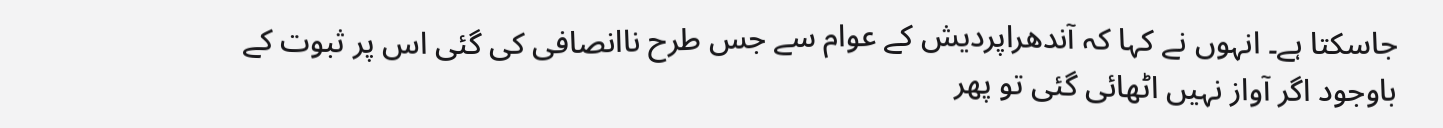جاسکتا ہے۔ انہوں نے کہا کہ آندھراپردیش کے عوام سے جس طرح ناانصافی کی گئی اس پر ثبوت کے باوجود اگر آواز نہیں اٹھائی گئی تو پھر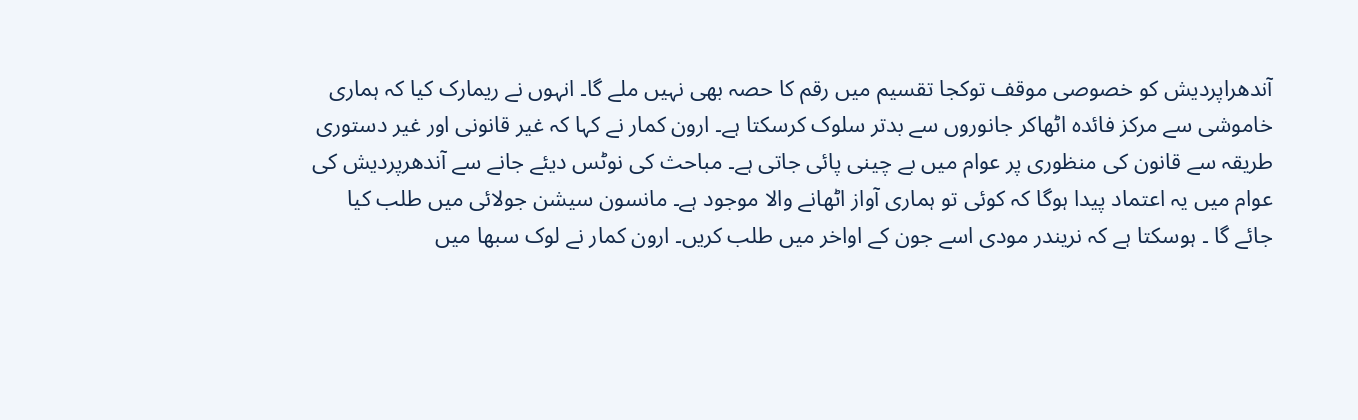آندھراپردیش کو خصوصی موقف توکجا تقسیم میں رقم کا حصہ بھی نہیں ملے گا۔ انہوں نے ریمارک کیا کہ ہماری خاموشی سے مرکز فائدہ اٹھاکر جانوروں سے بدتر سلوک کرسکتا ہے۔ ارون کمار نے کہا کہ غیر قانونی اور غیر دستوری طریقہ سے قانون کی منظوری پر عوام میں بے چینی پائی جاتی ہے۔ مباحث کی نوٹس دیئے جانے سے آندھرپردیش کی عوام میں یہ اعتماد پیدا ہوگا کہ کوئی تو ہماری آواز اٹھانے والا موجود ہے۔ مانسون سیشن جولائی میں طلب کیا جائے گا ۔ ہوسکتا ہے کہ نریندر مودی اسے جون کے اواخر میں طلب کریں۔ ارون کمار نے لوک سبھا میں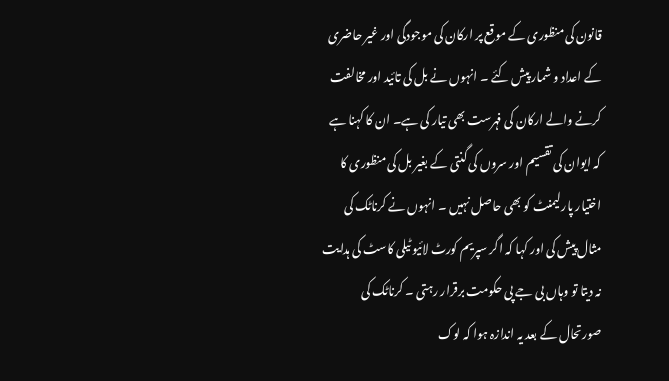قانون کی منظوری کے موقع پر ارکان کی موجودگی اور غیر حاضری کے اعداد و شمار پیش کئے ۔ انہوں نے بل کی تائید اور مخالفت کرنے والے ارکان کی فہرست بھی تیار کی ہے۔ ان کا کہنا ہے کہ ایوان کی تقسیم اور سروں کی گنتی کے بغیر بل کی منظوری کا اختیار پارلیمنٹ کو بھی حاصل نہیں ۔ انہوں نے کرناٹک کی مثال پیش کی اور کہا کہ اگر سپریم کورٹ لائیو ٹیلی کاسٹ کی ہدایت نہ دیتا تو وہاں بی جے پی حکومت برقرار رہتی ۔ کرناٹک کی صورتحال کے بعد یہ اندازہ ہوا کہ لوک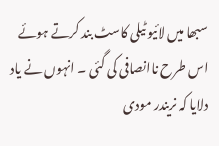سبھا میں لائیو ٹیلی کاسٹ بند کرتے ہوئے اس طرح ناانصافی کی گئی ۔ انہوں نے یاد دلایا کہ نریندر مودی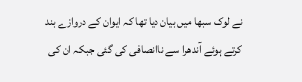نے لوک سبھا میں بیان دیا تھا کہ ایوان کے دروازے بند کرتے ہوئے آندھرا سے ناانصافی کی گئی جبکہ ان کی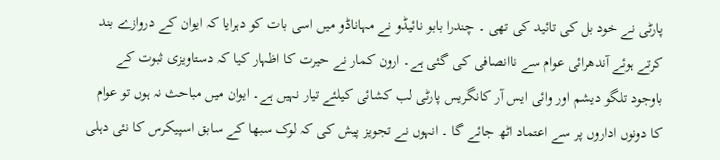پارٹی نے خود بل کی تائید کی تھی ۔ چندرا بابو نائیڈو نے مہاناڈو میں اسی بات کو دہرایا کہ ایوان کے دروازے بند کرتے ہوئے آندھرائی عوام سے ناانصافی کی گئی ہے۔ ارون کمار نے حیرت کا اظہار کیا کہ دستاویزی ثبوت کے باوجود تلگو دیشم اور وائی ایس آر کانگریس پارٹی لب کشائی کیلئے تیار نہیں ہے۔ ایوان میں مباحث نہ ہوں تو عوام کا دونوں اداروں پر سے اعتماد اٹھ جائے گا ۔ انہوں نے تجویز پیش کی کہ لوک سبھا کے سابق اسپیکرس کا نئی دہلی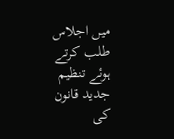میں اجلاس طلب کرتے ہوئے تنظیم جدید قانون کی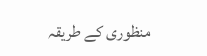منظوری کے طریقہ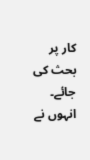کار پر بحث کی جائے۔ انہوں نے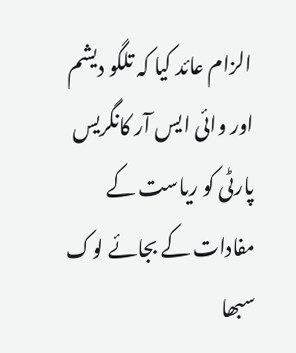الزام عائد کیا کہ تلگو دیشم اور وائی ایس آر کانگریس پارٹی کو ریاست کے مفادات کے بجائے لوک سبھا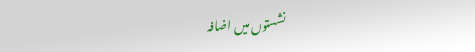نشستوں میں اضافہ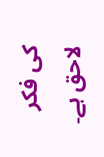کی فکر لاحق ہے۔